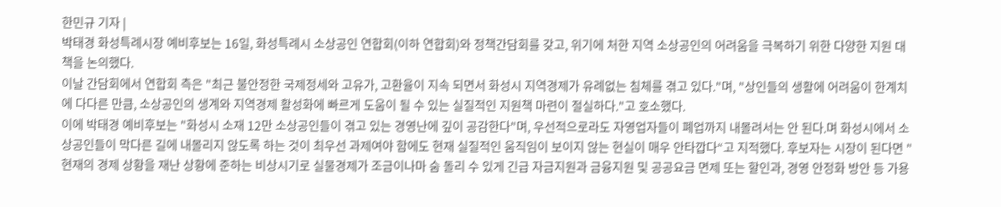한민규 기자 |
박태경 화성특례시장 예비후보는 16일, 화성특례시 소상공인 연합회(이하 연합회)와 정책간담회를 갖고, 위기에 처한 지역 소상공인의 어려움을 극복하기 위한 다양한 지원 대책을 논의했다.
이날 간담회에서 연합회 측은 "최근 불안정한 국제정세와 고유가, 고환율이 지속 되면서 화성시 지역경제가 유례없는 침체를 겪고 있다."며, "상인들의 생활에 어려움이 한계치에 다다른 만큼, 소상공인의 생계와 지역경제 활성화에 빠르게 도움이 될 수 있는 실질적인 지원책 마련이 절실하다."고 호소했다.
이에 박태경 예비후보는 "화성시 소재 12만 소상공인들이 겪고 있는 경영난에 깊이 공감한다"며, 우선적으로라도 자영업자들이 폐업까지 내몰려서는 안 된다.며 화성시에서 소상공인들이 막다른 길에 내몰리지 않도록 하는 것이 최우선 과제여야 함에도 현재 실질적인 움직임이 보이지 않는 현실이 매우 안타깝다“고 지적했다. 후보자는 시장이 된다면 "현재의 경제 상황을 재난 상황에 준하는 비상시기로 실물경제가 조금이나마 숨 돌리 수 있게 긴급 자금지원과 금융지원 및 공공요금 면제 또는 할인과, 경영 안정화 방안 등 가용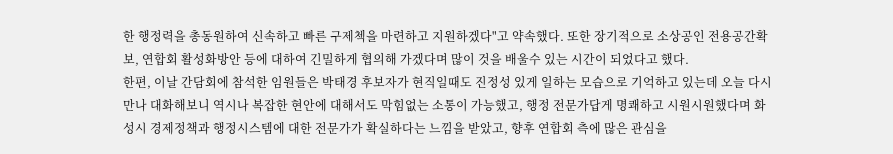한 행정력을 총동원하여 신속하고 빠른 구제첵을 마련하고 지원하겠다"고 약속했다. 또한 장기적으로 소상공인 전용공간확보, 연합회 활성화방안 등에 대하여 긴밀하게 협의해 가겠다며 많이 것을 배울수 있는 시간이 되었다고 했다.
한편, 이날 간담회에 참석한 임원들은 박태경 후보자가 현직일때도 진정성 있게 일하는 모습으로 기억하고 있는데 오늘 다시 만나 대화해보니 역시나 복잡한 현안에 대해서도 막힘없는 소통이 가능했고, 행정 전문가답게 명쾌하고 시원시원했다며 화성시 경제정책과 행정시스템에 대한 전문가가 확실하다는 느낌을 받았고, 향후 연합회 측에 많은 관심을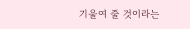기울여 줄 것이라는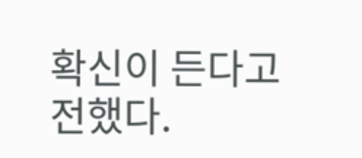확신이 든다고 전했다.